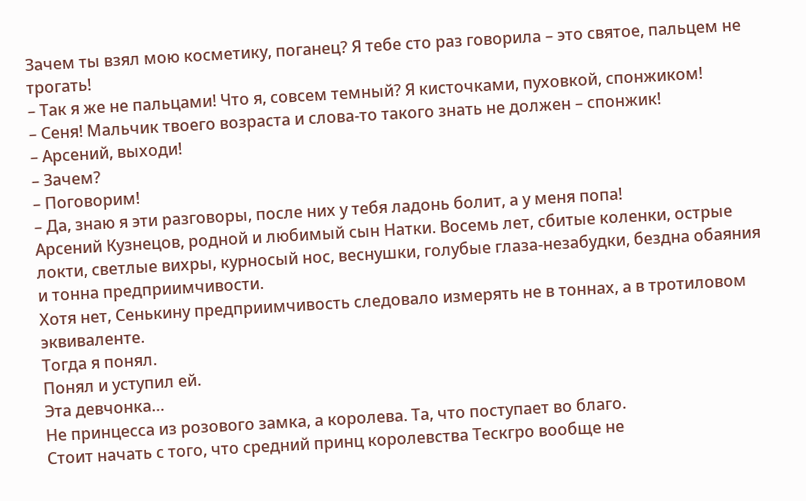Зачем ты взял мою косметику, поганец? Я тебе сто раз говорила – это святое, пальцем не трогать!
– Так я же не пальцами! Что я, совсем темный? Я кисточками, пуховкой, спонжиком!
– Сеня! Мальчик твоего возраста и слова-то такого знать не должен – спонжик!
– Арсений, выходи!
– Зачем?
– Поговорим!
– Да, знаю я эти разговоры, после них у тебя ладонь болит, а у меня попа!
Арсений Кузнецов, родной и любимый сын Натки. Восемь лет, сбитые коленки, острые локти, светлые вихры, курносый нос, веснушки, голубые глаза-незабудки, бездна обаяния и тонна предприимчивости.
Хотя нет, Сенькину предприимчивость следовало измерять не в тоннах, а в тротиловом эквиваленте.
Тогда я понял.
Понял и уступил ей.
Эта девчонка…
Не принцесса из розового замка, а королева. Та, что поступает во благо.
Стоит начать с того, что средний принц королевства Тескгро вообще не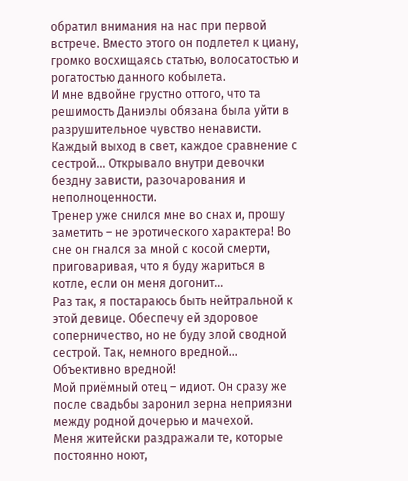обратил внимания на нас при первой встрече. Вместо этого он подлетел к циану, громко восхищаясь статью, волосатостью и рогатостью данного кобылета.
И мне вдвойне грустно оттого, что та решимость Даниэлы обязана была уйти в разрушительное чувство ненависти.
Каждый выход в свет, каждое сравнение с сестрой… Открывало внутри девочки бездну зависти, разочарования и неполноценности.
Тренер уже снился мне во снах и, прошу заметить – не эротического характера! Во сне он гнался за мной с косой смерти, приговаривая, что я буду жариться в котле, если он меня догонит…
Раз так, я постараюсь быть нейтральной к этой девице. Обеспечу ей здоровое соперничество, но не буду злой сводной сестрой. Так, немного вредной… Объективно вредной!
Мой приёмный отец – идиот. Он сразу же после свадьбы заронил зерна неприязни между родной дочерью и мачехой.
Меня житейски раздражали те, которые постоянно ноют,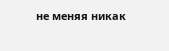не меняя никак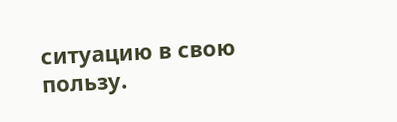ситуацию в свою пользу.